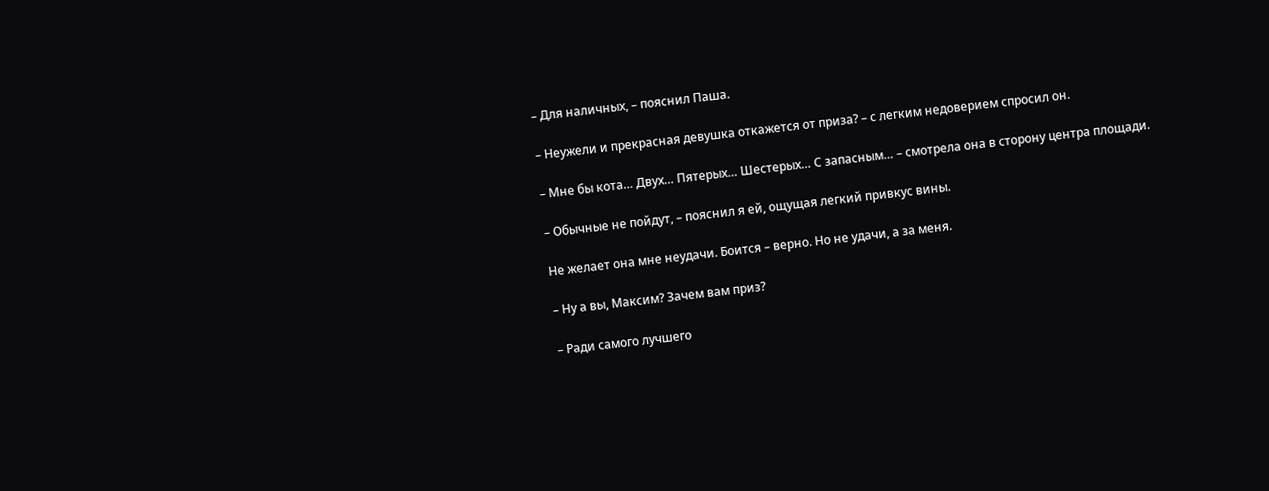– Для наличных, – пояснил Паша.

– Неужели и прекрасная девушка откажется от приза? – с легким недоверием спросил он.

– Мне бы кота… Двух… Пятерых… Шестерых… С запасным… – смотрела она в сторону центра площади.

– Обычные не пойдут, – пояснил я ей, ощущая легкий привкус вины.

Не желает она мне неудачи. Боится – верно. Но не удачи, а за меня.

– Ну а вы, Максим? Зачем вам приз?

– Ради самого лучшего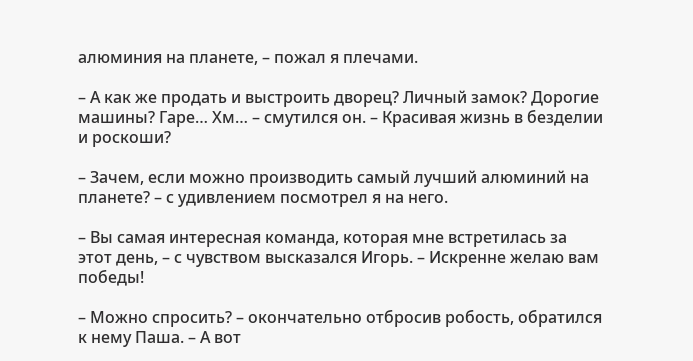алюминия на планете, – пожал я плечами.

– А как же продать и выстроить дворец? Личный замок? Дорогие машины? Гаре… Хм… – смутился он. – Красивая жизнь в безделии и роскоши?

– Зачем, если можно производить самый лучший алюминий на планете? – с удивлением посмотрел я на него.

– Вы самая интересная команда, которая мне встретилась за этот день, – с чувством высказался Игорь. – Искренне желаю вам победы!

– Можно спросить? – окончательно отбросив робость, обратился к нему Паша. – А вот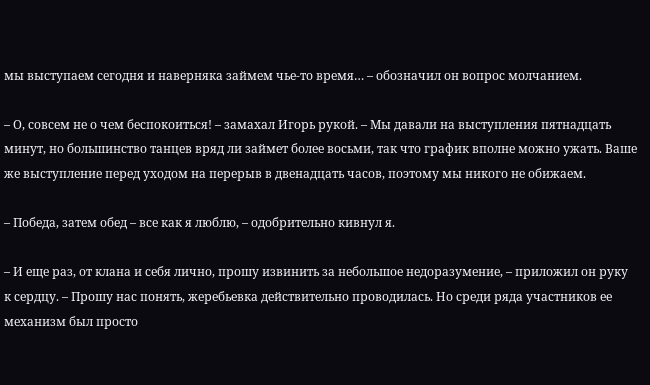мы выступаем сегодня и наверняка займем чье-то время… – обозначил он вопрос молчанием.

– О, совсем не о чем беспокоиться! – замахал Игорь рукой. – Мы давали на выступления пятнадцать минут, но большинство танцев вряд ли займет более восьми, так что график вполне можно ужать. Ваше же выступление перед уходом на перерыв в двенадцать часов, поэтому мы никого не обижаем.

– Победа, затем обед – все как я люблю, – одобрительно кивнул я.

– И еще раз, от клана и себя лично, прошу извинить за небольшое недоразумение, – приложил он руку к сердцу. – Прошу нас понять, жеребьевка действительно проводилась. Но среди ряда участников ее механизм был просто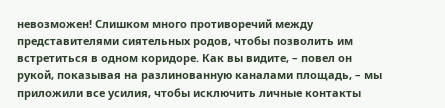невозможен! Слишком много противоречий между представителями сиятельных родов, чтобы позволить им встретиться в одном коридоре. Как вы видите, – повел он рукой, показывая на разлинованную каналами площадь, – мы приложили все усилия, чтобы исключить личные контакты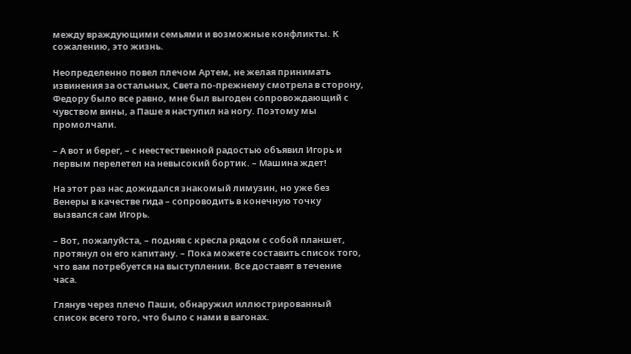между враждующими семьями и возможные конфликты. К сожалению, это жизнь.

Неопределенно повел плечом Артем, не желая принимать извинения за остальных, Света по-прежнему смотрела в сторону, Федору было все равно, мне был выгоден сопровождающий с чувством вины, а Паше я наступил на ногу. Поэтому мы промолчали.

– А вот и берег, – с неестественной радостью объявил Игорь и первым перелетел на невысокий бортик. – Машина ждет!

На этот раз нас дожидался знакомый лимузин, но уже без Венеры в качестве гида – сопроводить в конечную точку вызвался сам Игорь.

– Вот, пожалуйста, – подняв с кресла рядом с собой планшет, протянул он его капитану. – Пока можете составить список того, что вам потребуется на выступлении. Все доставят в течение часа.

Глянув через плечо Паши, обнаружил иллюстрированный список всего того, что было с нами в вагонах.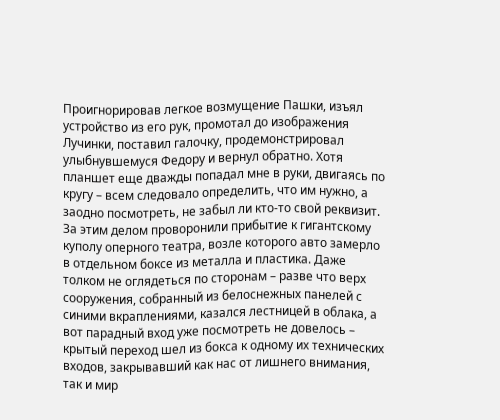Проигнорировав легкое возмущение Пашки, изъял устройство из его рук, промотал до изображения Лучинки, поставил галочку, продемонстрировал улыбнувшемуся Федору и вернул обратно. Хотя планшет еще дважды попадал мне в руки, двигаясь по кругу – всем следовало определить, что им нужно, а заодно посмотреть, не забыл ли кто-то свой реквизит. За этим делом проворонили прибытие к гигантскому куполу оперного театра, возле которого авто замерло в отдельном боксе из металла и пластика. Даже толком не оглядеться по сторонам – разве что верх сооружения, собранный из белоснежных панелей с синими вкраплениями, казался лестницей в облака, а вот парадный вход уже посмотреть не довелось – крытый переход шел из бокса к одному их технических входов, закрывавший как нас от лишнего внимания, так и мир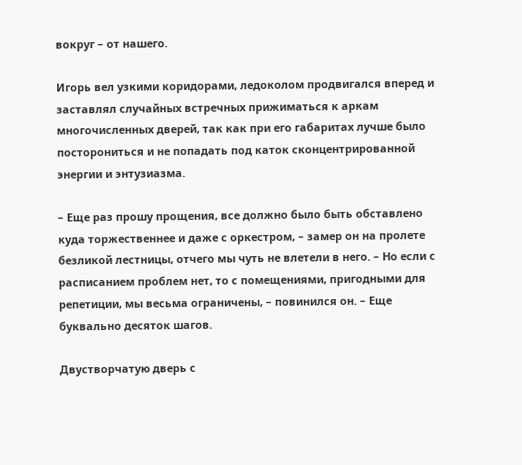вокруг – от нашего.

Игорь вел узкими коридорами, ледоколом продвигался вперед и заставлял случайных встречных прижиматься к аркам многочисленных дверей, так как при его габаритах лучше было посторониться и не попадать под каток сконцентрированной энергии и энтузиазма.

– Еще раз прошу прощения, все должно было быть обставлено куда торжественнее и даже с оркестром, – замер он на пролете безликой лестницы, отчего мы чуть не влетели в него. – Но если с расписанием проблем нет, то с помещениями, пригодными для репетиции, мы весьма ограничены, – повинился он. – Еще буквально десяток шагов.

Двустворчатую дверь с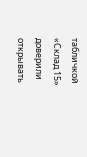табличкой «Склад 15» доверили открывать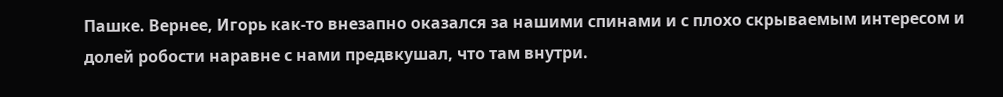Пашке. Вернее, Игорь как-то внезапно оказался за нашими спинами и с плохо скрываемым интересом и долей робости наравне с нами предвкушал, что там внутри.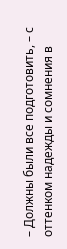– Должны были все подготовить, – с оттенком надежды и сомнения в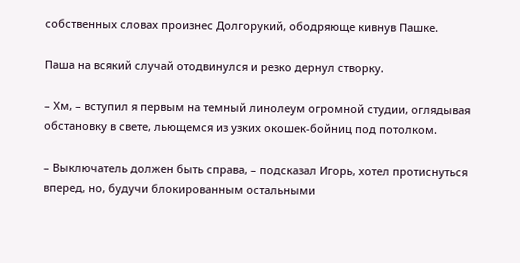собственных словах произнес Долгорукий, ободряюще кивнув Пашке.

Паша на всякий случай отодвинулся и резко дернул створку.

– Хм, – вступил я первым на темный линолеум огромной студии, оглядывая обстановку в свете, льющемся из узких окошек-бойниц под потолком.

– Выключатель должен быть справа, – подсказал Игорь, хотел протиснуться вперед, но, будучи блокированным остальными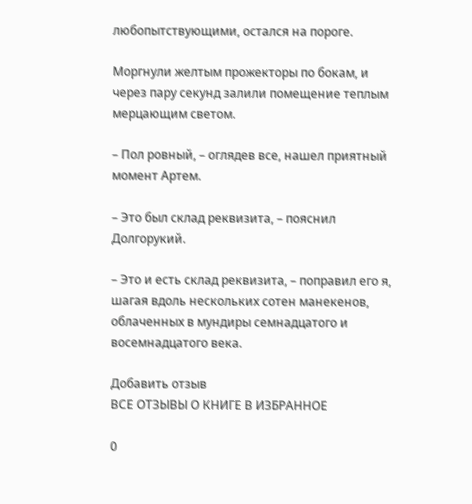любопытствующими, остался на пороге.

Моргнули желтым прожекторы по бокам, и через пару секунд залили помещение теплым мерцающим светом.

– Пол ровный, – оглядев все, нашел приятный момент Артем.

– Это был склад реквизита, – пояснил Долгорукий.

– Это и есть склад реквизита, – поправил его я, шагая вдоль нескольких сотен манекенов, облаченных в мундиры семнадцатого и восемнадцатого века.

Добавить отзыв
ВСЕ ОТЗЫВЫ О КНИГЕ В ИЗБРАННОЕ

0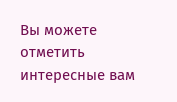Вы можете отметить интересные вам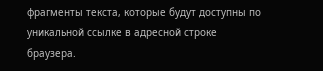фрагменты текста, которые будут доступны по уникальной ссылке в адресной строке браузера.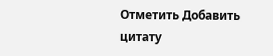Отметить Добавить цитату